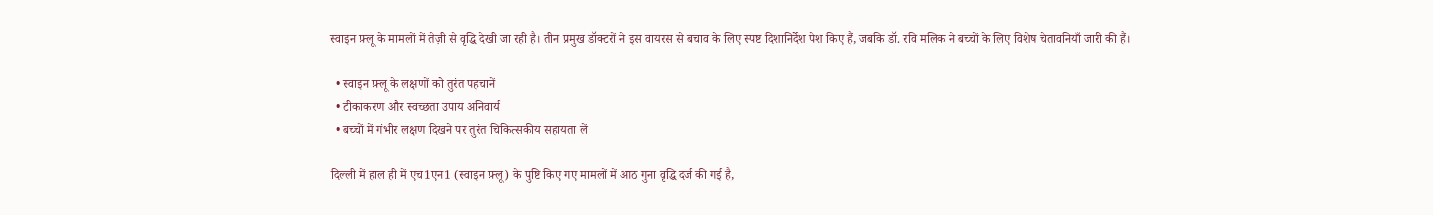स्वाइन फ़्लू के मामलों में तेज़ी से वृद्धि देखी जा रही है। तीन प्रमुख डॉक्टरों ने इस वायरस से बचाव के लिए स्पष्ट दिशानिर्देश पेश किए हैं, जबकि डॉ. रवि मलिक ने बच्चों के लिए विशेष चेतावनियाँ जारी की हैं।

  • स्वाइन फ़्लू के लक्षणों को तुरंत पहचानें
  • टीकाकरण और स्वच्छता उपाय अनिवार्य
  • बच्चों में गंभीर लक्षण दिखने पर तुरंत चिकित्सकीय सहायता लें

दिल्ली में हाल ही में एच1एन1 (स्वाइन फ़्लू) के पुष्टि किए गए मामलों में आठ गुना वृद्धि दर्ज की गई है,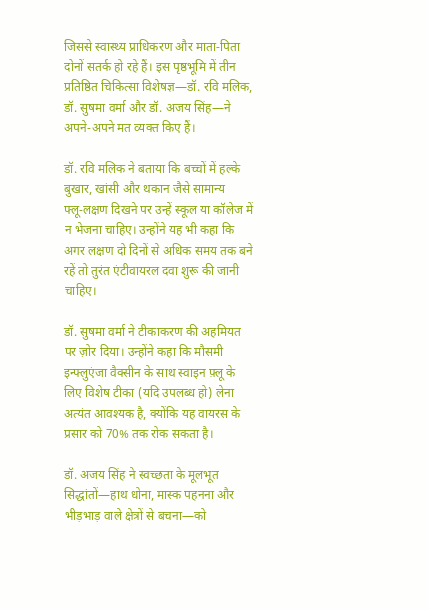जिससे स्वास्थ्य प्राधिकरण और माता‑पिता दोनों सतर्क हो रहे हैं। इस पृष्ठभूमि में तीन प्रतिष्ठित चिकित्सा विशेषज्ञ—डॉ. रवि मलिक, डॉ. सुषमा वर्मा और डॉ. अजय सिंह—ने अपने‑अपने मत व्यक्त किए हैं।

डॉ. रवि मलिक ने बताया कि बच्चों में हल्के बुखार, खांसी और थकान जैसे सामान्य फ्लू‑लक्षण दिखने पर उन्हें स्कूल या कॉलेज में न भेजना चाहिए। उन्होंने यह भी कहा कि अगर लक्षण दो दिनों से अधिक समय तक बने रहें तो तुरंत एंटीवायरल दवा शुरू की जानी चाहिए।

डॉ. सुषमा वर्मा ने टीकाकरण की अहमियत पर ज़ोर दिया। उन्होंने कहा कि मौसमी इन्फ्लुएंजा वैक्सीन के साथ स्वाइन फ़्लू के लिए विशेष टीका (यदि उपलब्ध हो) लेना अत्यंत आवश्यक है, क्योंकि यह वायरस के प्रसार को 70% तक रोक सकता है।

डॉ. अजय सिंह ने स्वच्छता के मूलभूत सिद्धांतों—हाथ धोना, मास्क पहनना और भीड़भाड़ वाले क्षेत्रों से बचना—को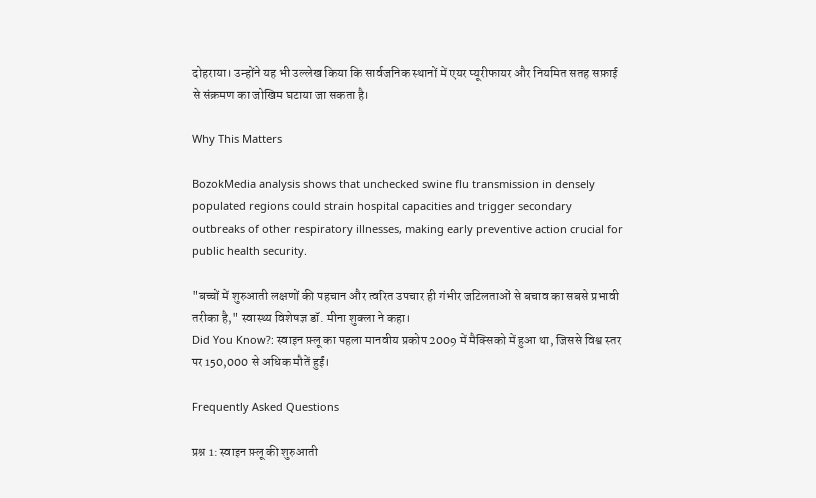दोहराया। उन्होंने यह भी उल्लेख किया कि सार्वजनिक स्थानों में एयर प्यूरीफायर और नियमित सतह सफ़ाई से संक्रमण का जोखिम घटाया जा सकता है।

Why This Matters

BozokMedia analysis shows that unchecked swine flu transmission in densely populated regions could strain hospital capacities and trigger secondary outbreaks of other respiratory illnesses, making early preventive action crucial for public health security.

"बच्चों में शुरुआती लक्षणों की पहचान और त्वरित उपचार ही गंभीर जटिलताओं से बचाव का सबसे प्रभावी तरीका है," स्वास्थ्य विशेषज्ञ डॉ. मीना शुक्ला ने कहा।
Did You Know?: स्वाइन फ़्लू का पहला मानवीय प्रकोप 2009 में मैक्सिको में हुआ था, जिससे विश्व स्तर पर 150,000 से अधिक मौतें हुईं।

Frequently Asked Questions

प्रश्न 1: स्वाइन फ़्लू की शुरुआती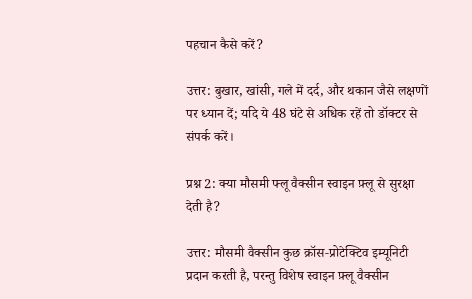पहचान कैसे करें?

उत्तर: बुखार, खांसी, गले में दर्द, और थकान जैसे लक्षणों पर ध्यान दें; यदि ये 48 घंटे से अधिक रहें तो डॉक्टर से संपर्क करें।

प्रश्न 2: क्या मौसमी फ्लू वैक्सीन स्वाइन फ़्लू से सुरक्षा देती है?

उत्तर: मौसमी वैक्सीन कुछ क्रॉस‑प्रोटेक्टिव इम्यूनिटी प्रदान करती है, परन्तु विशेष स्वाइन फ़्लू वैक्सीन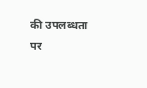की उपलब्धता पर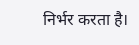निर्भर करता है।